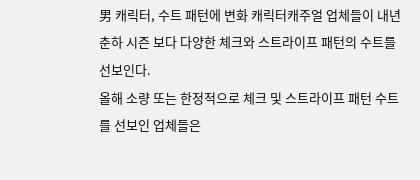男 캐릭터, 수트 패턴에 변화 캐릭터캐주얼 업체들이 내년 춘하 시즌 보다 다양한 체크와 스트라이프 패턴의 수트를 선보인다.
올해 소량 또는 한정적으로 체크 및 스트라이프 패턴 수트를 선보인 업체들은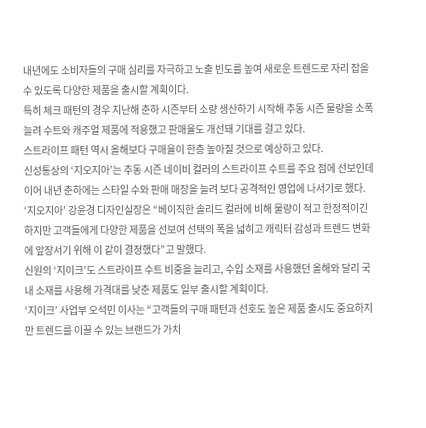내년에도 소비자들의 구매 심리를 자극하고 노출 빈도를 높여 새로운 트렌드로 자리 잡을 수 있도록 다양한 제품을 출시할 계획이다.
특히 체크 패턴의 경우 지난해 춘하 시즌부터 소량 생산하기 시작해 추동 시즌 물량을 소폭 늘려 수트와 캐주얼 제품에 적용했고 판매율도 개선돼 기대를 걸고 있다.
스트라이프 패턴 역시 올해보다 구매율이 한층 높아질 것으로 예상하고 있다.
신성통상의 ‘지오지아’는 추동 시즌 네이비 컬러의 스트라이프 수트를 주요 점에 선보인데 이어 내년 춘하에는 스타일 수와 판매 매장을 늘려 보다 공격적인 영업에 나서기로 했다.
‘지오지아’ 강윤경 디자인실장은 “베이직한 솔리드 컬러에 비해 물량이 적고 한정적이긴 하지만 고객들에게 다양한 제품을 선보여 선택의 폭을 넓히고 캐릭터 감성과 트렌드 변화에 앞장서기 위해 이 같이 결정했다”고 말했다.
신원의 ‘지이크’도 스트라이프 수트 비중을 늘리고, 수입 소재를 사용했던 올해와 달리 국내 소재를 사용해 가격대를 낮춘 제품도 일부 출시할 계획이다.
‘지이크’ 사업부 오석민 이사는 “고객들의 구매 패턴과 선호도 높은 제품 출시도 중요하지만 트렌드를 이끌 수 있는 브랜드가 가치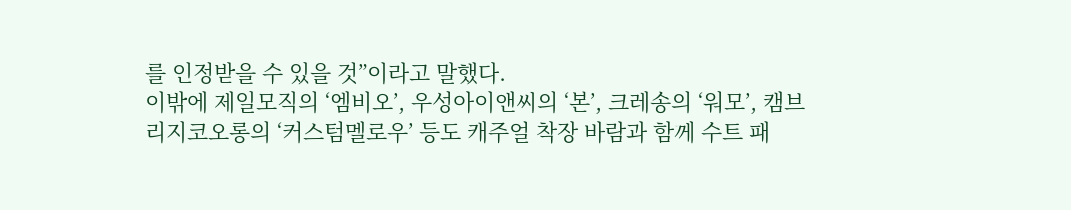를 인정받을 수 있을 것”이라고 말했다.
이밖에 제일모직의 ‘엠비오’, 우성아이앤씨의 ‘본’, 크레송의 ‘워모’, 캠브리지코오롱의 ‘커스텀멜로우’ 등도 캐주얼 착장 바람과 함께 수트 패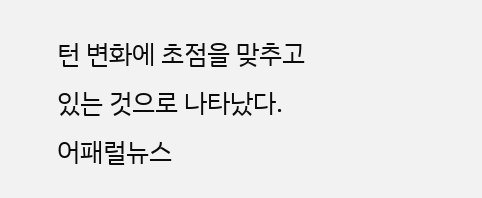턴 변화에 초점을 맞추고 있는 것으로 나타났다.
어패럴뉴스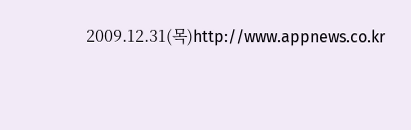2009.12.31(목)http://www.appnews.co.kr